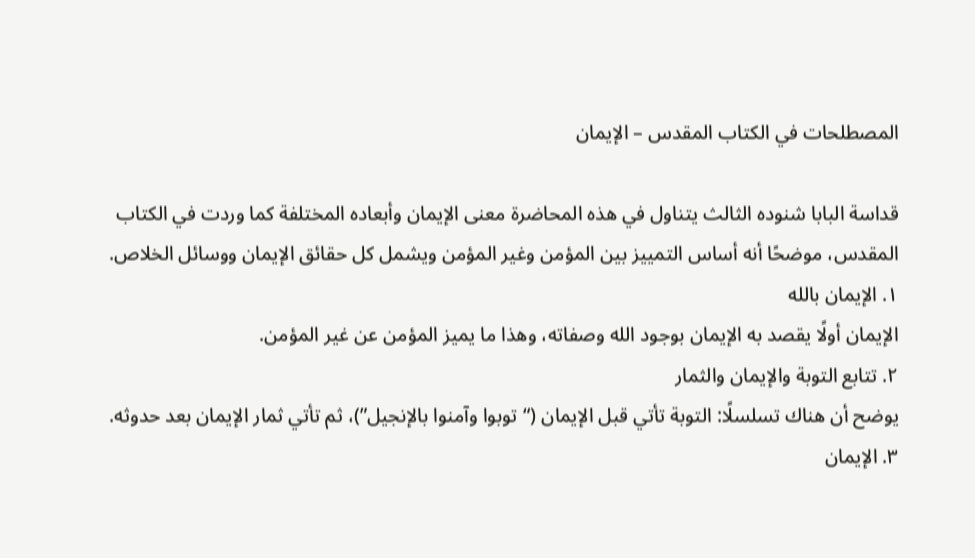المصطلحات في الكتاب المقدس – الإيمان

قداسة البابا شنوده الثالث يتناول في هذه المحاضرة معنى الإيمان وأبعاده المختلفة كما وردت في الكتاب المقدس، موضحًا أنه أساس التمييز بين المؤمن وغير المؤمن ويشمل كل حقائق الإيمان ووسائل الخلاص.
١. الإيمان بالله
الإيمان أولًا يقصد به الإيمان بوجود الله وصفاته، وهذا ما يميز المؤمن عن غير المؤمن.
٢. تتابع التوبة والإيمان والثمار
يوضح أن هناك تسلسلًا: التوبة تأتي قبل الإيمان (“توبوا وآمنوا بالإنجيل”)، ثم تأتي ثمار الإيمان بعد حدوثه.
٣. الإيمان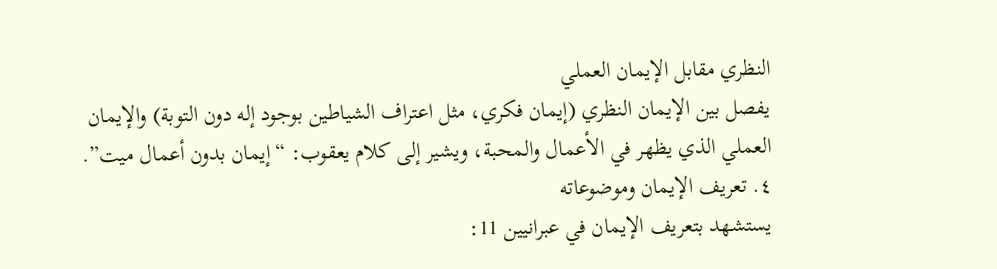النظري مقابل الإيمان العملي
يفصل بين الإيمان النظري (إيمان فكري، مثل اعتراف الشياطين بوجود إله دون التوبة) والإيمان العملي الذي يظهر في الأعمال والمحبة، ويشير إلى كلام يعقوب: “إيمان بدون أعمال ميت”.
٤. تعريف الإيمان وموضوعاته
يستشهد بتعريف الإيمان في عبرانيين 11: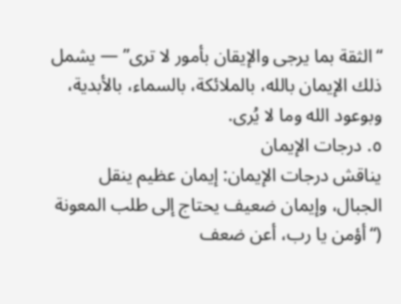“الثقة بما يرجى والإيقان بأمور لا ترى” — يشمل ذلك الإيمان بالله، بالملائكة، بالسماء، بالأبدية، وبوعود الله وما لا يُرى.
٥. درجات الإيمان
يناقش درجات الإيمان: إيمان عظيم ينقل الجبال، وإيمان ضعيف يحتاج إلى طلب المعونة (“أؤمن يا رب، أعن ضعف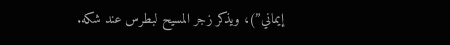إيماني”)، ويذكر زجر المسيح لبطرس عند شكه.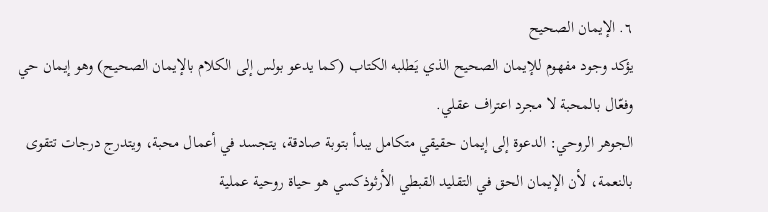٦. الإيمان الصحيح
يؤكد وجود مفهوم للإيمان الصحيح الذي يَطلبه الكتاب (كما يدعو بولس إلى الكلام بالإيمان الصحيح) وهو إيمان حي وفعّال بالمحبة لا مجرد اعتراف عقلي.
الجوهر الروحي: الدعوة إلى إيمان حقيقي متكامل يبدأ بتوبة صادقة، يتجسد في أعمال محبة، ويتدرج درجات تتقوى بالنعمة، لأن الإيمان الحق في التقليد القبطي الأرثوذكسي هو حياة روحية عملية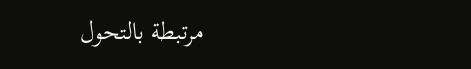مرتبطة بالتحول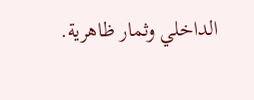الداخلي وثمار ظاهرية.